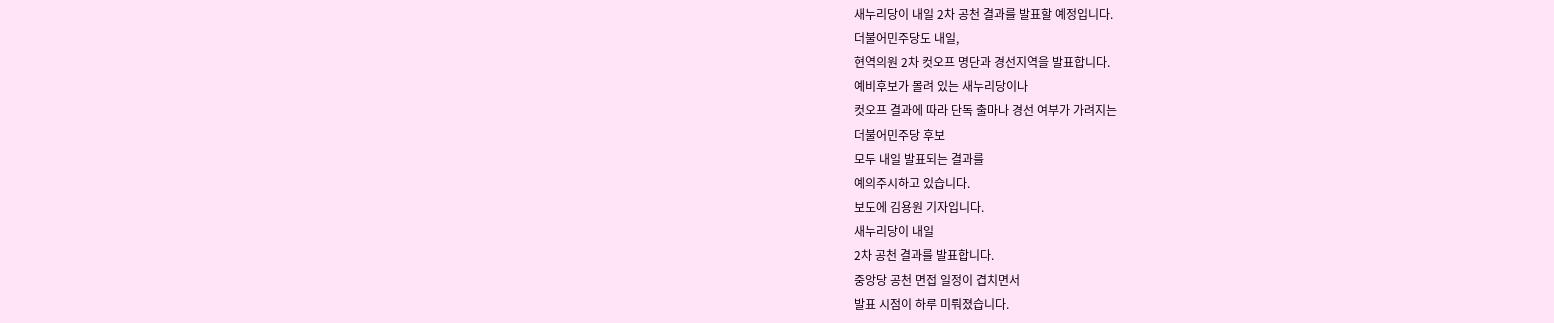새누리당이 내일 2차 공천 결과를 발표할 예정입니다.
더불어민주당도 내일,
현역의원 2차 컷오프 명단과 경선지역을 발표합니다.
예비후보가 몰려 있는 새누리당이나
컷오프 결과에 따라 단독 출마나 경선 여부가 가려지는
더불어민주당 후보
모두 내일 발표되는 결과를
예의주시하고 있습니다.
보도에 김용원 기자입니다.
새누리당이 내일
2차 공천 결과를 발표합니다.
중앙당 공천 면접 일정이 겹치면서
발표 시점이 하루 미뤄졌습니다.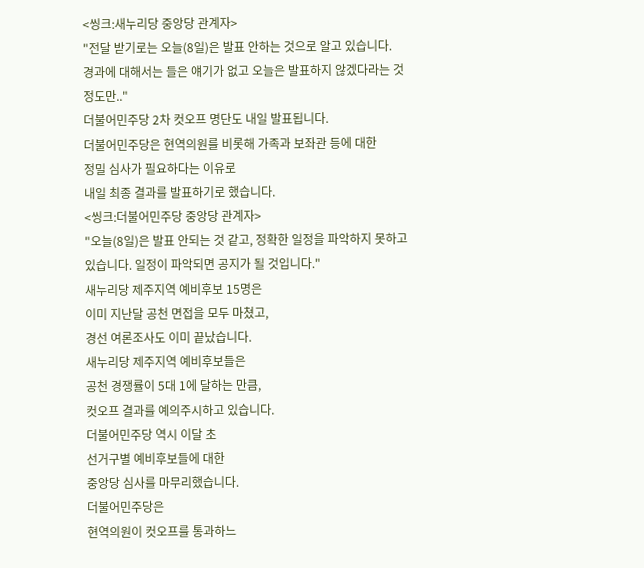<씽크:새누리당 중앙당 관계자>
"전달 받기로는 오늘(8일)은 발표 안하는 것으로 알고 있습니다.
경과에 대해서는 들은 얘기가 없고 오늘은 발표하지 않겠다라는 것
정도만.."
더불어민주당 2차 컷오프 명단도 내일 발표됩니다.
더불어민주당은 현역의원를 비롯해 가족과 보좌관 등에 대한
정밀 심사가 필요하다는 이유로
내일 최종 결과를 발표하기로 했습니다.
<씽크:더불어민주당 중앙당 관계자>
"오늘(8일)은 발표 안되는 것 같고, 정확한 일정을 파악하지 못하고
있습니다. 일정이 파악되면 공지가 될 것입니다."
새누리당 제주지역 예비후보 15명은
이미 지난달 공천 면접을 모두 마쳤고,
경선 여론조사도 이미 끝났습니다.
새누리당 제주지역 예비후보들은
공천 경쟁률이 5대 1에 달하는 만큼,
컷오프 결과를 예의주시하고 있습니다.
더불어민주당 역시 이달 초
선거구별 예비후보들에 대한
중앙당 심사를 마무리했습니다.
더불어민주당은
현역의원이 컷오프를 통과하느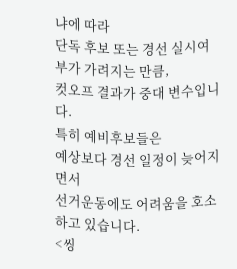냐에 따라
단독 후보 또는 경선 실시여부가 가려지는 만큼,
컷오프 결과가 중대 변수입니다.
특히 예비후보들은
예상보다 경선 일정이 늦어지면서
선거운동에도 어려움을 호소하고 있습니다.
<씽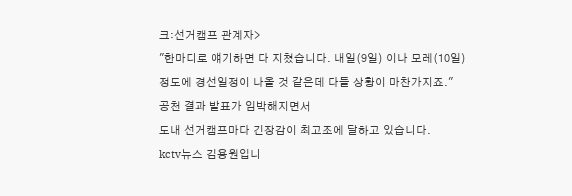크:선거캠프 관계자>
"한마디로 얘기하면 다 지쳤습니다. 내일(9일) 이나 모레(10일)
정도에 경선일정이 나올 것 같은데 다들 상황이 마찬가지죠."
공천 결과 발표가 임박해지면서
도내 선거캠프마다 긴장감이 최고조에 달하고 있습니다.
kctv뉴스 김용원입니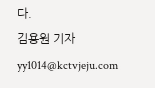다.
김용원 기자
yy1014@kctvjeju.com